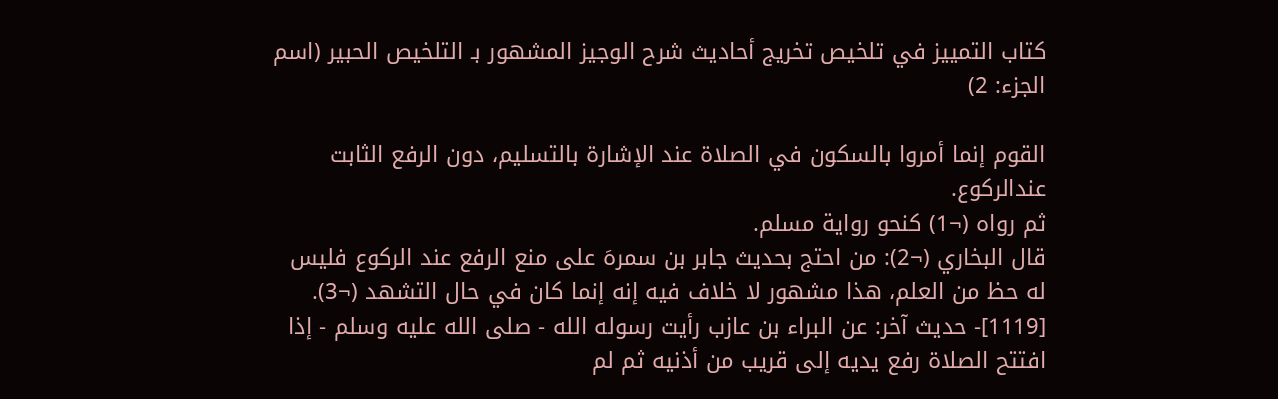كتاب التمييز في تلخيص تخريج أحاديث شرح الوجيز المشهور بـ التلخيص الحبير (اسم الجزء: 2)

القوم إنما أمروا بالسكون في الصلاة عند الإشارة بالتسليم، دون الرفع الثابت عندالركوع.
ثم رواه (¬1) كنحو رواية مسلم.
قال البخاري (¬2): من احتج بحديث جابر بن سمرهَ على منع الرفع عند الركوع فليس له حظ من العلم، هذا مشهور لا خلاف فيه إنه إنما كان في حال التشهد (¬3).
[1119]- حديث آخر: عن البراء بن عازب رأيت رسوله الله - صلى الله عليه وسلم - إذا افتتح الصلاة رفع يديه إلى قريب من أذنيه ثم لم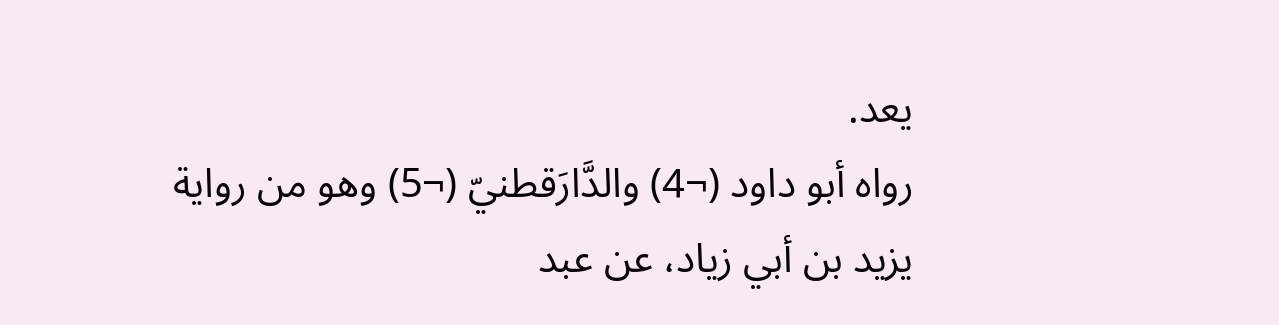يعد.
رواه أبو داود (¬4) والدَّارَقطنيّ (¬5) وهو من رواية يزيد بن أبي زياد، عن عبد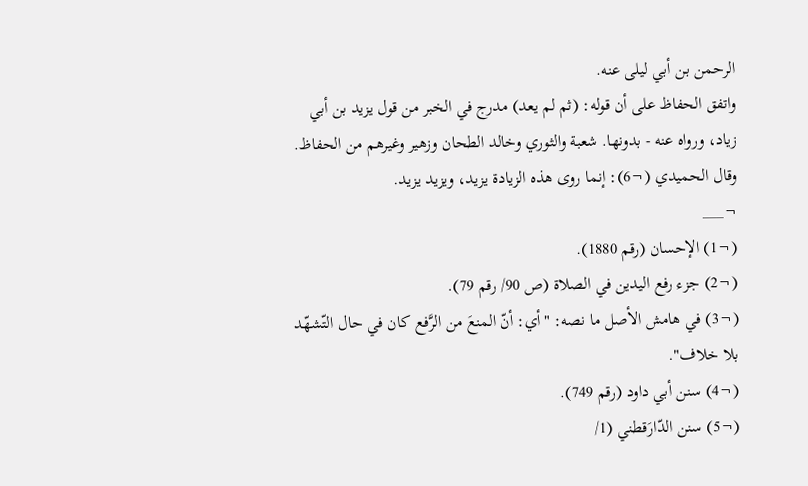الرحمن بن أبي ليلى عنه.
واتفق الحفاظ على أن قوله: (ثم لم يعد) مدرج في الخبر من قول يزيد بن أبي زياد، ورواه عنه - بدونها. شعبة والثوري وخالد الطحان وزهير وغيرهم من الحفاظ.
وقال الحميدي (¬6): إنما روى هذه الزيادة يزيد، ويزيد يزيد.
¬___
(¬1) الإحسان (رقم 1880).
(¬2) جزء رفع اليدين في الصلاة (ص 90/ رقم 79).
(¬3) في هامش الأصل ما نصه: "أي: أنّ المنعَ من الرَّفع كان في حال التّشهّد بلا خلاف".
(¬4) سنن أبي داود (رقم 749).
(¬5) سنن الدّارَقطني (1/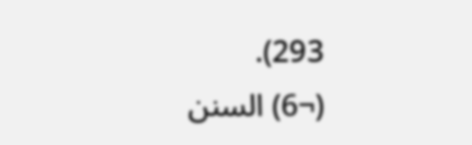293).
(¬6) السنن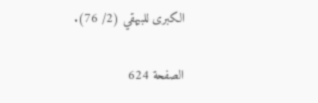الكبرى للبيهقي (2/ 76).

الصفحة 624